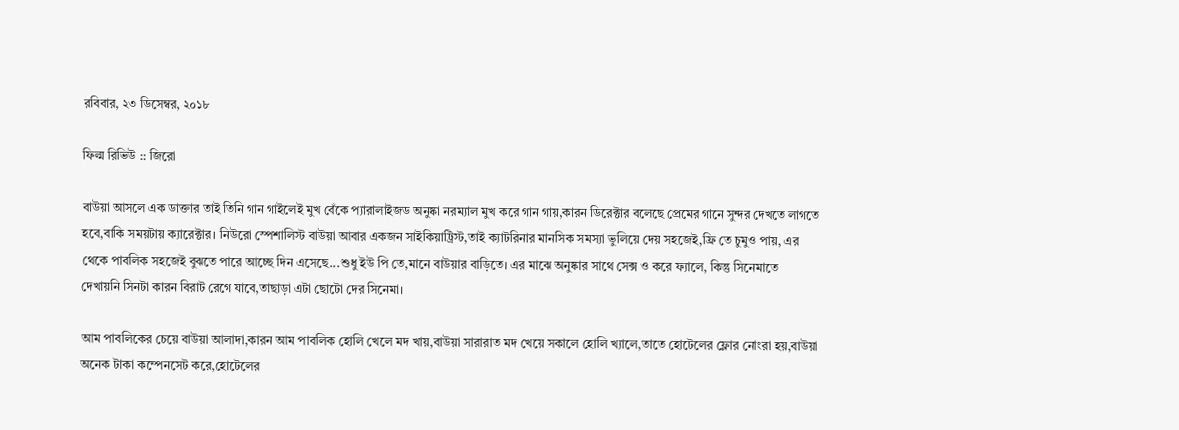রবিবার, ২৩ ডিসেম্বর, ২০১৮

ফিল্ম রিভিউ :: জিরো

বাউয়া আসলে এক ডাক্তার তাই তিনি গান গাইলেই মুখ বেঁকে প্যারালাইজড অনুষ্কা নরম্যাল মুখ করে গান গায়,কারন ডিরেক্টার বলেছে প্রেমের গানে সুন্দর দেখতে লাগতে হবে,বাকি সময়টায় ক্যারেক্টার। নিউরো স্পেশালিস্ট বাউয়া আবার একজন সাইকিয়াট্রিস্ট,তাই ক্যাটরিনার মানসিক সমস্যা ভুলিয়ে দেয় সহজেই,ফ্রি তে চুমুও পায়, এর থেকে পাবলিক সহজেই বুঝতে পারে আচ্ছে দিন এসেছে...শুধু ইউ পি তে,মানে বাউয়ার বাড়িতে। এর মাঝে অনুষ্কার সাথে সেক্স ও করে ফ্যালে, কিন্তু সিনেমাতে দেখায়নি সিনটা কারন বিরাট রেগে যাবে,তাছাড়া এটা ছোটো দের সিনেমা।

আম পাবলিকের চেয়ে বাউয়া আলাদা,কারন আম পাবলিক হোলি খেলে মদ খায়,বাউয়া সারারাত মদ খেয়ে সকালে হোলি খ্যালে,তাতে হোটেলের ফ্লোর নোংরা হয়,বাউয়া অনেক টাকা কম্পেনসেট করে,হোটেলের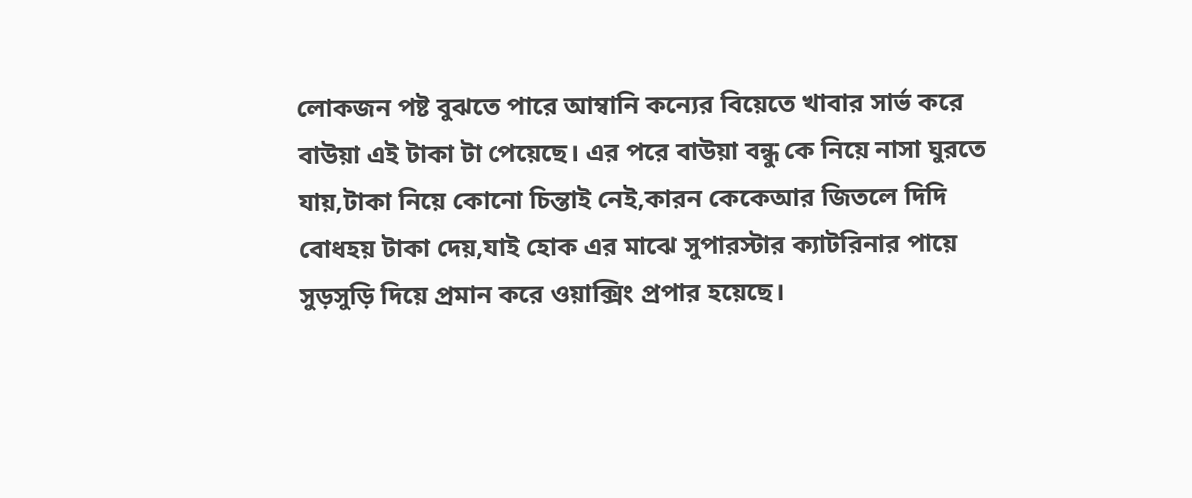লোকজন পষ্ট বুঝতে পারে আম্বানি কন্যের বিয়েতে খাবার সার্ভ করে বাউয়া এই টাকা টা পেয়েছে। এর পরে বাউয়া বন্ধু কে নিয়ে নাসা ঘুরতে যায়,টাকা নিয়ে কোনো চিন্তাই নেই,কারন কেকেআর জিতলে দিদি বোধহয় টাকা দেয়,যাই হোক এর মাঝে সুপারস্টার ক্যাটরিনার পায়ে সুড়সুড়ি দিয়ে প্রমান করে ওয়াক্সিং প্রপার হয়েছে।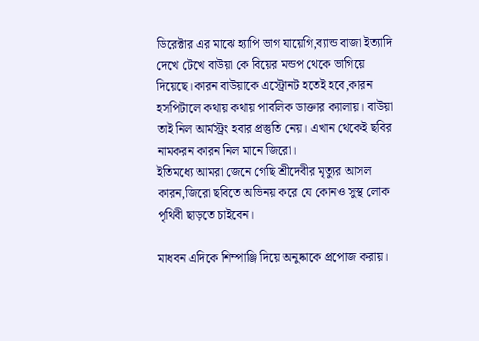ডিরেক্টার এর মাঝে হ্যাপি ভাগ যায়েগি,ব্যান্ড বাজা ইত্যাদি দেখে টেখে বাউয়া কে বিয়ের মন্ডপ থেকে ভাগিয়ে দিয়েছে।কারন বাউয়াকে এস্ট্রোনট হতেই হবে,কারন হসপিটালে কথায় কথায় পাবলিক ডাক্তার ক্যালায়। বাউয়া তাই নিল আর্মস্ট্রং হবার প্রস্তুতি নেয়। এখান থেকেই ছবির নামকরন কারন নিল মানে জিরো।
ইতিমধ্যে আমরা জেনে গেছি শ্রীদেবীর মৃত্যুর আসল কারন,জিরো ছবিতে অভিনয় করে যে কোনও সুস্থ লোক পৃথিবী ছাড়তে চাইবেন।

মাধবন এদিকে শিম্পাঞ্জি দিয়ে অনুষ্কাকে প্রপোজ করায়।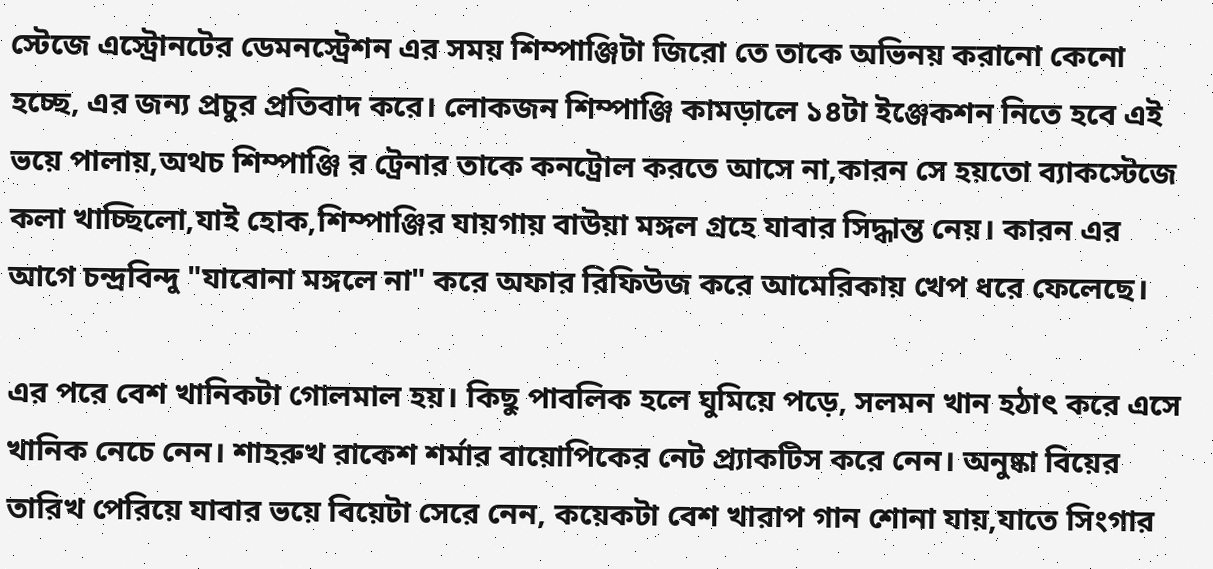স্টেজে এস্ট্রোনটের ডেমনস্ট্রেশন এর সময় শিম্পাঞ্জিটা জিরো তে তাকে অভিনয় করানো কেনো হচ্ছে, এর জন্য প্রচুর প্রতিবাদ করে। লোকজন শিম্পাঞ্জি কামড়ালে ১৪টা ইঞ্জেকশন নিতে হবে এই ভয়ে পালায়,অথচ শিম্পাঞ্জি র ট্রেনার তাকে কনট্রোল করতে আসে না,কারন সে হয়তো ব্যাকস্টেজে কলা খাচ্ছিলো,যাই হোক,শিম্পাঞ্জির যায়গায় বাউয়া মঙ্গল গ্রহে যাবার সিদ্ধান্ত নেয়। কারন এর আগে চন্দ্রবিন্দু "যাবোনা মঙ্গলে না" করে অফার রিফিউজ করে আমেরিকায় খেপ ধরে ফেলেছে।

এর পরে বেশ খানিকটা গোলমাল হয়। কিছু পাবলিক হলে ঘুমিয়ে পড়ে, সলমন খান হঠাৎ করে এসে খানিক নেচে নেন। শাহরুখ রাকেশ শর্মার বায়োপিকের নেট প্র‍্যাকটিস করে নেন। অনুষ্কা বিয়ের তারিখ পেরিয়ে যাবার ভয়ে বিয়েটা সেরে নেন, কয়েকটা বেশ খারাপ গান শোনা যায়,যাতে সিংগার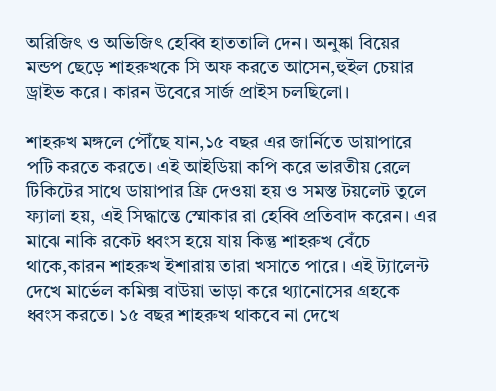অরিজিৎ ও অভিজিৎ হেব্বি হাততালি দেন। অনুষ্কা বিয়ের মন্ডপ ছেড়ে শাহরুখকে সি অফ করতে আসেন,হুইল চেয়ার ড্রাইভ করে। কারন উবেরে সার্জ প্রাইস চলছিলো।

শাহরুখ মঙ্গলে পৌঁছে যান,১৫ বছর এর জার্নিতে ডায়াপারে পটি করতে করতে। এই আইডিয়া কপি করে ভারতীয় রেলে টিকিটের সাথে ডায়াপার ফ্রি দেওয়া হয় ও সমস্ত টয়লেট তুলে ফ্যালা হয়, এই সিদ্ধান্তে স্মোকার রা হেব্বি প্রতিবাদ করেন। এর মাঝে নাকি রকেট ধ্বংস হয়ে যায় কিন্তু শাহরুখ বেঁচে থাকে,কারন শাহরুখ ইশারায় তারা খসাতে পারে। এই ট্যালেন্ট দেখে মার্ভেল কমিক্স বাউয়া ভাড়া করে থ্যানোসের গ্রহকে ধ্বংস করতে। ১৫ বছর শাহরুখ থাকবে না দেখে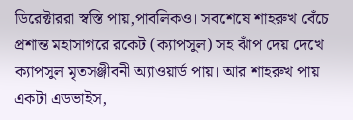ডিরেক্টাররা স্বস্তি পায়,পাবলিকও। সবশেষে শাহরুখ বেঁচে প্রশান্ত মহাসাগরে রকেট (ক্যাপসুল) সহ ঝাঁপ দেয় দেখে ক্যাপসুল মৃতসঞ্জীবনী অ্যাওয়ার্ড পায়। আর শাহরুখ পায় একটা এডভাইস,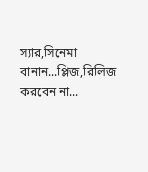স্যার,সিনেমা বানান...প্লিজ,রিলিজ করবেন না...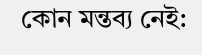কোন মন্তব্য নেই: